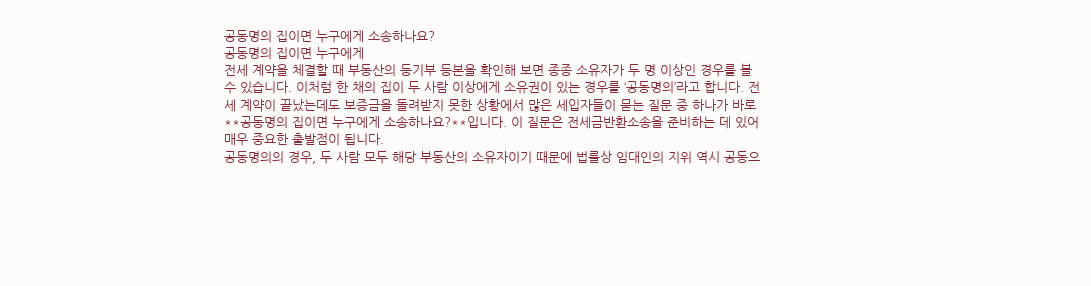공동명의 집이면 누구에게 소송하나요?
공동명의 집이면 누구에게
전세 계약을 체결할 때 부동산의 등기부 등본을 확인해 보면 종종 소유자가 두 명 이상인 경우를 볼 수 있습니다. 이처럼 한 채의 집이 두 사람 이상에게 소유권이 있는 경우를 ‘공동명의’라고 합니다. 전세 계약이 끝났는데도 보증금을 돌려받지 못한 상황에서 많은 세입자들이 묻는 질문 중 하나가 바로 **공동명의 집이면 누구에게 소송하나요?**입니다. 이 질문은 전세금반환소송을 준비하는 데 있어 매우 중요한 출발점이 됩니다.
공동명의의 경우, 두 사람 모두 해당 부동산의 소유자이기 때문에 법률상 임대인의 지위 역시 공동으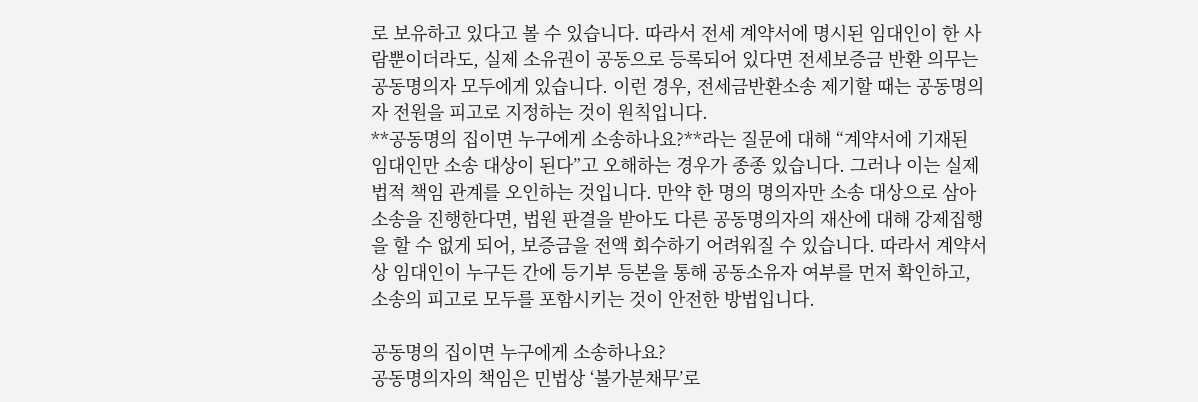로 보유하고 있다고 볼 수 있습니다. 따라서 전세 계약서에 명시된 임대인이 한 사람뿐이더라도, 실제 소유권이 공동으로 등록되어 있다면 전세보증금 반환 의무는 공동명의자 모두에게 있습니다. 이런 경우, 전세금반환소송 제기할 때는 공동명의자 전원을 피고로 지정하는 것이 원칙입니다.
**공동명의 집이면 누구에게 소송하나요?**라는 질문에 대해 “계약서에 기재된 임대인만 소송 대상이 된다”고 오해하는 경우가 종종 있습니다. 그러나 이는 실제 법적 책임 관계를 오인하는 것입니다. 만약 한 명의 명의자만 소송 대상으로 삼아 소송을 진행한다면, 법원 판결을 받아도 다른 공동명의자의 재산에 대해 강제집행을 할 수 없게 되어, 보증금을 전액 회수하기 어려워질 수 있습니다. 따라서 계약서상 임대인이 누구든 간에 등기부 등본을 통해 공동소유자 여부를 먼저 확인하고, 소송의 피고로 모두를 포함시키는 것이 안전한 방법입니다.

공동명의 집이면 누구에게 소송하나요?
공동명의자의 책임은 민법상 ‘불가분채무’로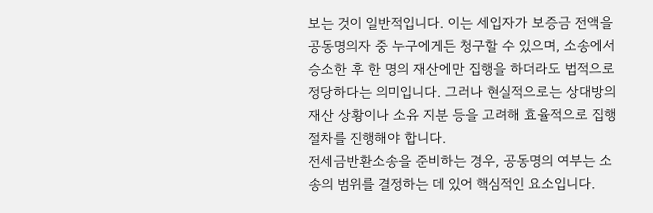보는 것이 일반적입니다. 이는 세입자가 보증금 전액을 공동명의자 중 누구에게든 청구할 수 있으며, 소송에서 승소한 후 한 명의 재산에만 집행을 하더라도 법적으로 정당하다는 의미입니다. 그러나 현실적으로는 상대방의 재산 상황이나 소유 지분 등을 고려해 효율적으로 집행 절차를 진행해야 합니다.
전세금반환소송을 준비하는 경우, 공동명의 여부는 소송의 범위를 결정하는 데 있어 핵심적인 요소입니다.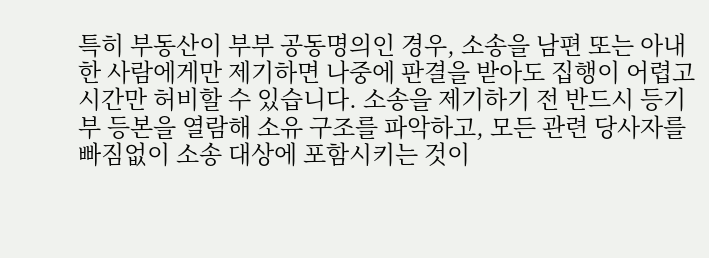특히 부동산이 부부 공동명의인 경우, 소송을 남편 또는 아내 한 사람에게만 제기하면 나중에 판결을 받아도 집행이 어렵고 시간만 허비할 수 있습니다. 소송을 제기하기 전 반드시 등기부 등본을 열람해 소유 구조를 파악하고, 모든 관련 당사자를 빠짐없이 소송 대상에 포함시키는 것이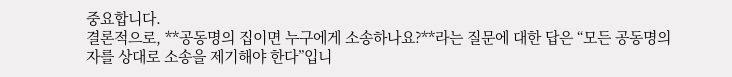중요합니다.
결론적으로, **공동명의 집이면 누구에게 소송하나요?**라는 질문에 대한 답은 “모든 공동명의자를 상대로 소송을 제기해야 한다”입니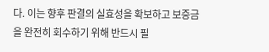다. 이는 향후 판결의 실효성을 확보하고 보증금을 완전히 회수하기 위해 반드시 필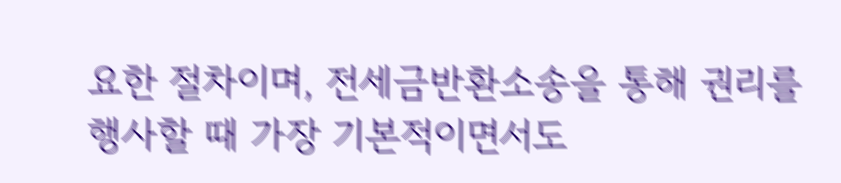요한 절차이며, 전세금반환소송을 통해 권리를 행사할 때 가장 기본적이면서도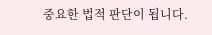중요한 법적 판단이 됩니다.